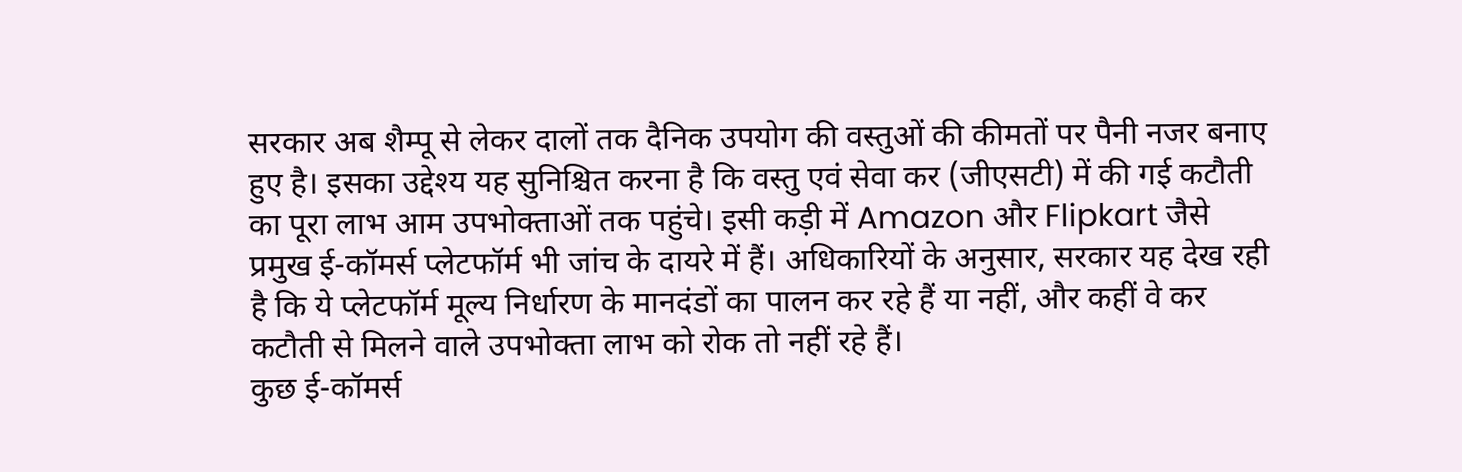सरकार अब शैम्पू से लेकर दालों तक दैनिक उपयोग की वस्तुओं की कीमतों पर पैनी नजर बनाए हुए है। इसका उद्देश्य यह सुनिश्चित करना है कि वस्तु एवं सेवा कर (जीएसटी) में की गई कटौती का पूरा लाभ आम उपभोक्ताओं तक पहुंचे। इसी कड़ी में Amazon और Flipkart जैसे प्रमुख ई-कॉमर्स प्लेटफॉर्म भी जांच के दायरे में हैं। अधिकारियों के अनुसार, सरकार यह देख रही है कि ये प्लेटफॉर्म मूल्य निर्धारण के मानदंडों का पालन कर रहे हैं या नहीं, और कहीं वे कर कटौती से मिलने वाले उपभोक्ता लाभ को रोक तो नहीं रहे हैं।
कुछ ई-कॉमर्स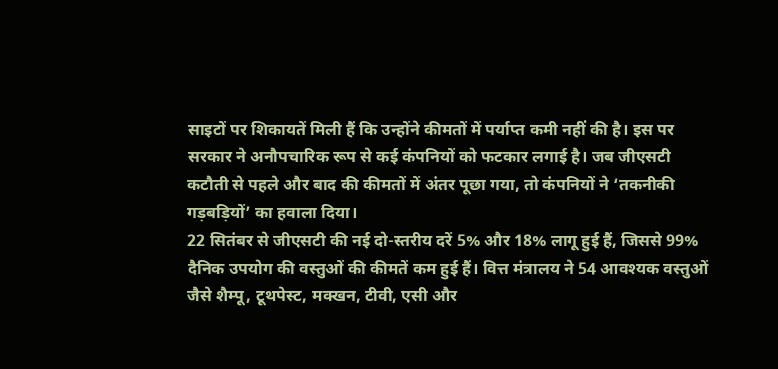साइटों पर शिकायतें मिली हैं कि उन्होंने कीमतों में पर्याप्त कमी नहीं की है। इस पर सरकार ने अनौपचारिक रूप से कई कंपनियों को फटकार लगाई है। जब जीएसटी कटौती से पहले और बाद की कीमतों में अंतर पूछा गया, तो कंपनियों ने ‘तकनीकी गड़बड़ियों’ का हवाला दिया।
22 सितंबर से जीएसटी की नई दो-स्तरीय दरें 5% और 18% लागू हुई हैं, जिससे 99% दैनिक उपयोग की वस्तुओं की कीमतें कम हुई हैं। वित्त मंत्रालय ने 54 आवश्यक वस्तुओं जैसे शैम्पू, टूथपेस्ट, मक्खन, टीवी, एसी और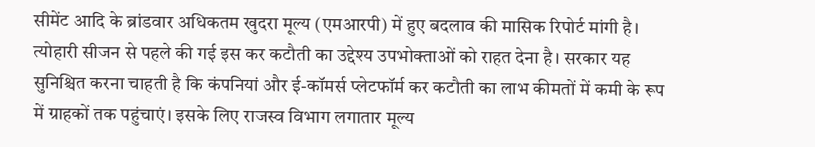सीमेंट आदि के ब्रांडवार अधिकतम खुदरा मूल्य (एमआरपी) में हुए बदलाव की मासिक रिपोर्ट मांगी है।
त्योहारी सीजन से पहले की गई इस कर कटौती का उद्देश्य उपभोक्ताओं को राहत देना है। सरकार यह सुनिश्चित करना चाहती है कि कंपनियां और ई-कॉमर्स प्लेटफॉर्म कर कटौती का लाभ कीमतों में कमी के रूप में ग्राहकों तक पहुंचाएं। इसके लिए राजस्व विभाग लगातार मूल्य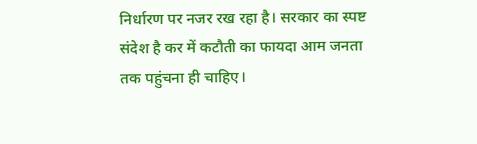निर्धारण पर नजर रख रहा है। सरकार का स्पष्ट संदेश है कर में कटौती का फायदा आम जनता तक पहुंचना ही चाहिए।